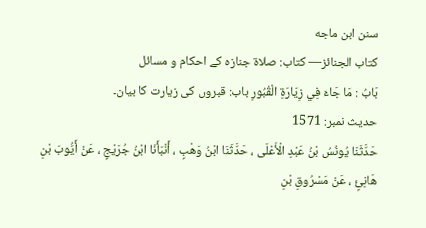سنن ابن ماجه
كتاب الجنائز— کتاب: صلاۃ جنازہ کے احکام و مسائل
بَابُ : مَا جَاءَ فِي زِيَارَةِ الْقُبُورِ باب: قبروں کی زیارت کا بیان۔
حدیث نمبر: 1571
حَدَّثَنَا يُونُسُ بْنُ عَبْدِ الْأَعْلَى ، حَدَّثَنَا ابْنُ وَهْبٍ ، أَنْبَأَنَا ابْنُ جُرَيْجٍ ، عَنْ أَيُّوبَ بْنِ هَانِئٍ ، عَنْ مَسْرُوقِ بْنِ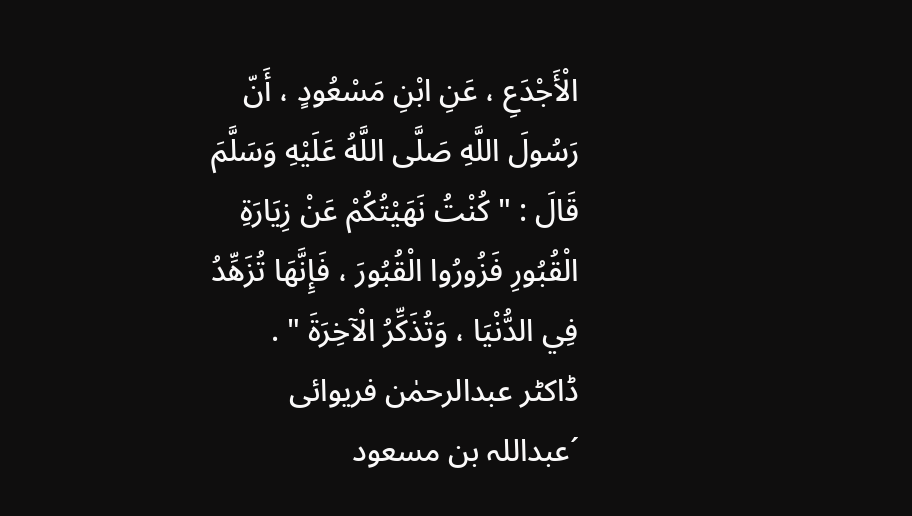الْأَجْدَعِ ، عَنِ ابْنِ مَسْعُودٍ ، أَنّ رَسُولَ اللَّهِ صَلَّى اللَّهُ عَلَيْهِ وَسَلَّمَ قَالَ : " كُنْتُ نَهَيْتُكُمْ عَنْ زِيَارَةِ الْقُبُورِ فَزُورُوا الْقُبُورَ ، فَإِنَّهَا تُزَهِّدُ فِي الدُّنْيَا ، وَتُذَكِّرُ الْآخِرَةَ " .
ڈاکٹر عبدالرحمٰن فریوائی
´عبداللہ بن مسعود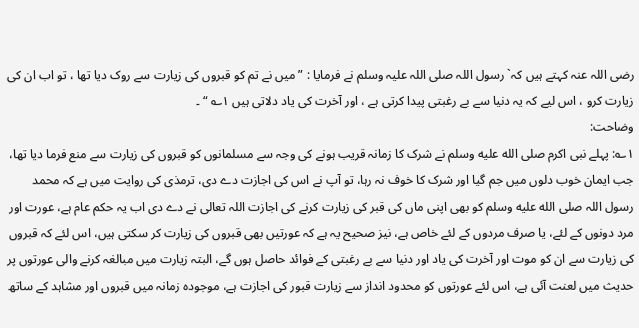رضی اللہ عنہ کہتے ہیں کہ` رسول اللہ صلی اللہ علیہ وسلم نے فرمایا : ” میں نے تم کو قبروں کی زیارت سے روک دیا تھا ، تو اب ان کی زیارت کرو ، اس لیے کہ یہ دنیا سے بے رغبتی پیدا کرتی ہے ، اور آخرت کی یاد دلاتی ہیں ۱؎ “ ۔
وضاحت:
۱؎: پہلے نبی اکرم صلى الله عليه وسلم نے شرک کا زمانہ قریب ہونے کی وجہ سے مسلمانوں کو قبروں کی زیارت سے منع فرما دیا تھا، جب ایمان خوب دلوں میں جم گیا اور شرک کا خوف نہ رہا، تو آپ نے اس کی اجازت دے دی، ترمذی کی روایت میں ہے کہ محمد رسول اللہ صلى الله عليه وسلم کو بھی اپنی ماں کی قبر کی زیارت کرنے کی اجازت اللہ تعالی نے دے دی اب یہ حکم عام ہے، عورت اور مرد دونوں کے لئے، یا صرف مردوں کے لئے خاص ہے، نیز صحیح یہ ہے کہ عورتیں بھی قبروں کی زیارت کر سکتی ہیں، اس لئے کہ قبروں کی زیارت سے ان کو موت اور آخرت کی یاد اور دنیا سے بے رغبتی کے فوائد حاصل ہوں گے، البتہ زیارت میں مبالغہ کرنے والی عورتوں پر حدیث میں لعنت آئی ہے، اس لئے عورتوں کو محدود انداز سے زیارت قبور کی اجازت ہے، موجودہ زمانہ میں قبروں اور مشاہد کے ساتھ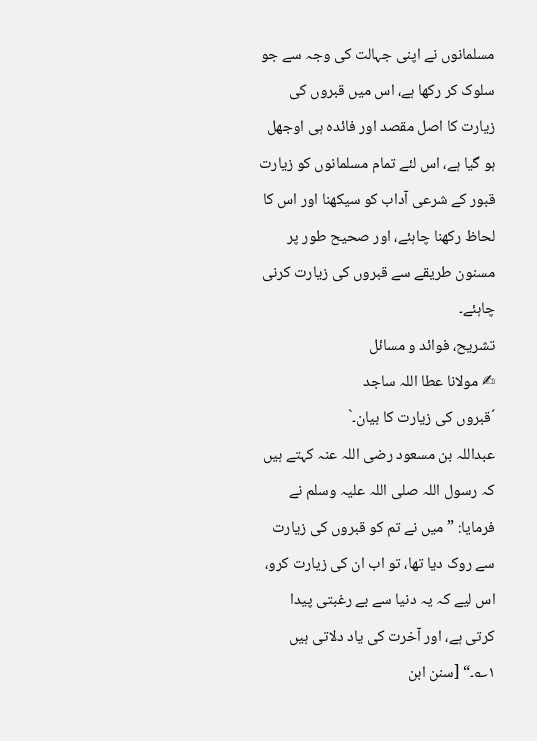مسلمانوں نے اپنی جہالت کی وجہ سے جو سلوک کر رکھا ہے، اس میں قبروں کی زیارت کا اصل مقصد اور فائدہ ہی اوجھل ہو گیا ہے، اس لئے تمام مسلمانوں کو زیارت قبور کے شرعی آداب کو سیکھنا اور اس کا لحاظ رکھنا چاہئے، اور صحیح طور پر مسنون طریقے سے قبروں کی زیارت کرنی چاہئے۔
تشریح، فوائد و مسائل
✍ مولانا عطا اللہ ساجد
´قبروں کی زیارت کا بیان۔`
عبداللہ بن مسعود رضی اللہ عنہ کہتے ہیں کہ رسول اللہ صلی اللہ علیہ وسلم نے فرمایا: ” میں نے تم کو قبروں کی زیارت سے روک دیا تھا، تو اب ان کی زیارت کرو، اس لیے کہ یہ دنیا سے بے رغبتی پیدا کرتی ہے، اور آخرت کی یاد دلاتی ہیں ۱؎۔“ [سنن ابن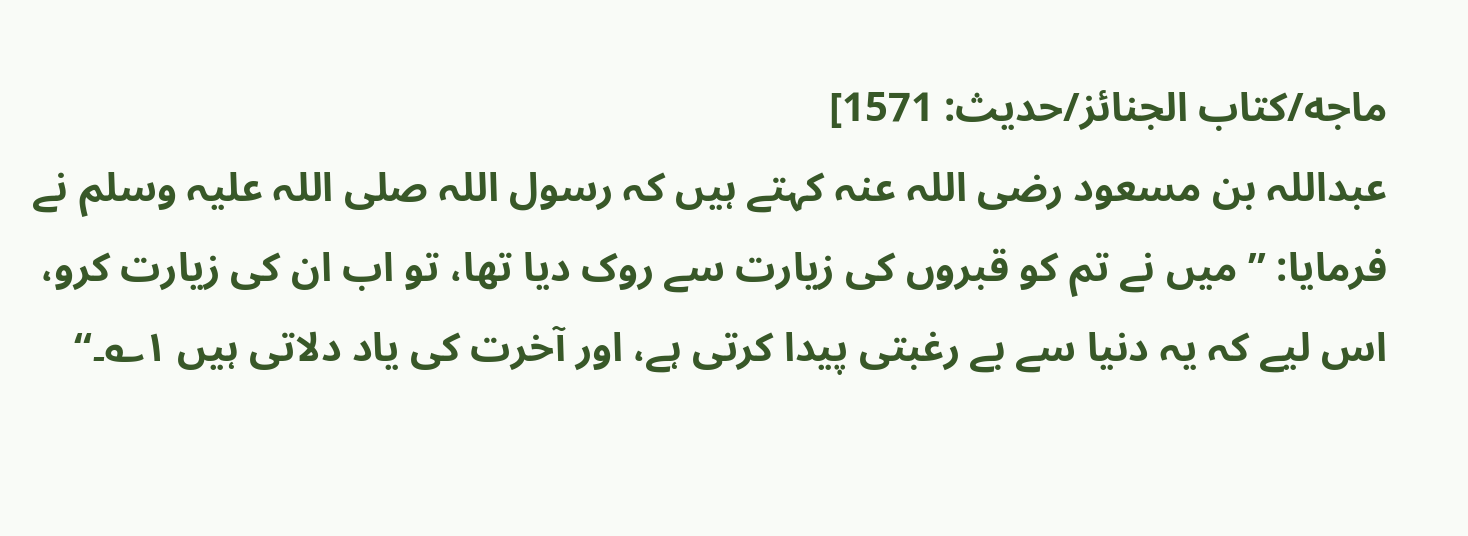ماجه/كتاب الجنائز/حدیث: 1571]
عبداللہ بن مسعود رضی اللہ عنہ کہتے ہیں کہ رسول اللہ صلی اللہ علیہ وسلم نے فرمایا: ” میں نے تم کو قبروں کی زیارت سے روک دیا تھا، تو اب ان کی زیارت کرو، اس لیے کہ یہ دنیا سے بے رغبتی پیدا کرتی ہے، اور آخرت کی یاد دلاتی ہیں ۱؎۔“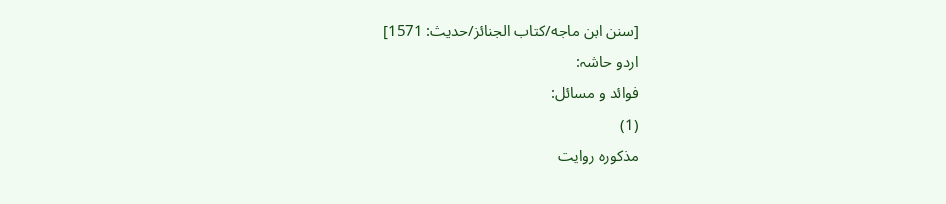[سنن ابن ماجه/كتاب الجنائز/حدیث: 1571]
اردو حاشہ:
فوائد و مسائل:
(1)
مذکورہ روایت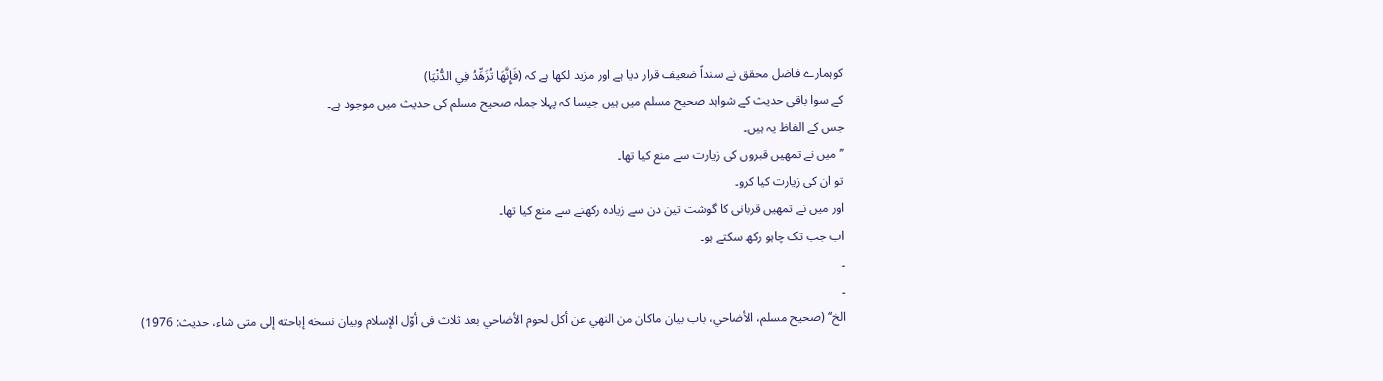کوہمارے فاضل محقق نے سنداً ضعیف قرار دیا ہے اور مزید لکھا ہے کہ (فَإِنَّهَا تُزَهِّدُ فِي الدُّنْيَا)
کے سوا باقی حدیث کے شواہد صحیح مسلم میں ہیں جیسا کہ پہلا جملہ صحیح مسلم کی حدیث میں موجود ہے۔
جس کے الفاظ یہ ہیں۔
’’میں نے تمھیں قبروں کی زیارت سے منع کیا تھا۔
تو ان کی زیارت کیا کرو۔
اور میں نے تمھیں قربانی کا گوشت تین دن سے زیادہ رکھنے سے منع کیا تھا۔
اب جب تک چاہو رکھ سکتے ہو۔
۔
۔
الخ‘‘ (صحیح مسلم، الأضاحي، باب بیان ماکان من النھي عن أکل لحوم الأضاحي بعد ثلاث فی أوّل الإسلام وبیان نسخه إباحته إلی متی شاء، حدیث: 1976)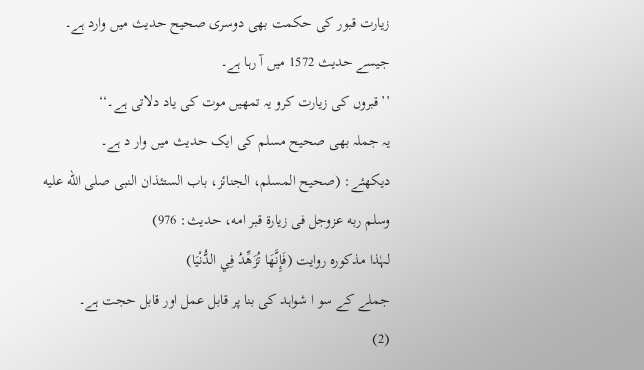زیارت قبور کی حکمت بھی دوسری صحیح حدیث میں وارد ہے۔
جیسے حدیث 1572 میں آ رہا ہے۔
’’قبروں کی زیارت کرو یہ تمھیں موت کی یاد دلاتی ہے۔‘‘
یہ جملہ بھی صحیح مسلم کی ایک حدیث میں وار د ہے۔
دیکھئے: (صحیح المسلم، الجنائز، باب الستئذان النبی صلى الله عليه وسلم ربه عزوجل فی زیارۃ قبر امه، حدیث: 976)
لہٰذا مذکورہ روایت (فَإِنَّهَا تُزَهِّدُ فِي الدُّنْيَا)
جملے کے سو ا شواہد کی بنا پر قابل عمل اور قابل حجت ہے۔
(2)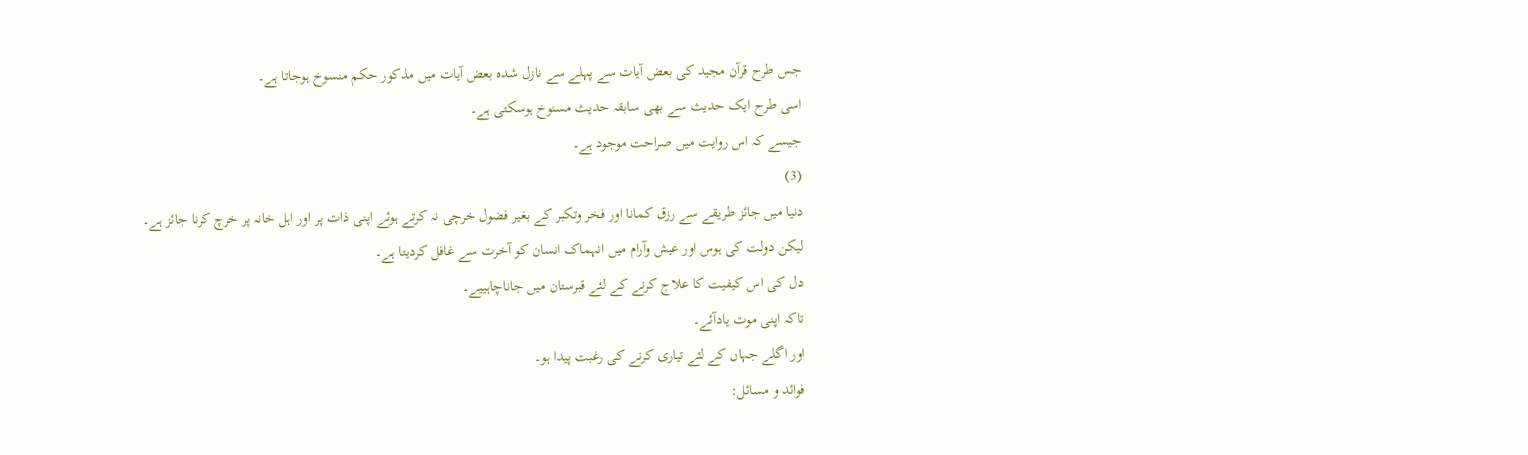جس طرح قرآن مجید کی بعض آیات سے پہلے سے نازل شدہ بعض آیات میں مذکور حکم منسوخ ہوجاتا ہے۔
اسی طرح ایک حدیث سے بھی سابقہ حدیث مسنوخ ہوسکتی ہے۔
جیسے کہ اس روایت میں صراحت موجود ہے۔
(3)
دنیا میں جائز طریقے سے رزق کمانا اور فخر وتکبر کے بغیر فضول خرچی نہ کرتے ہوئے اپنی ذات پر اور اہل خانہ پر خرچ کرنا جائز ہے۔
لیکن دولت کی ہوس اور عیش وآرام میں انہماک انسان کو آخرت سے غافل کردیتا ہے۔
دل کی اس کیفیت کا علاج کرنے کے لئے قبرستان میں جاناچاہییے۔
تاکہ اپنی موت یادآئے۔
اور اگلے جہاں کے لئے تیاری کرنے کی رغبت پیدا ہو۔
فوائد و مسائل: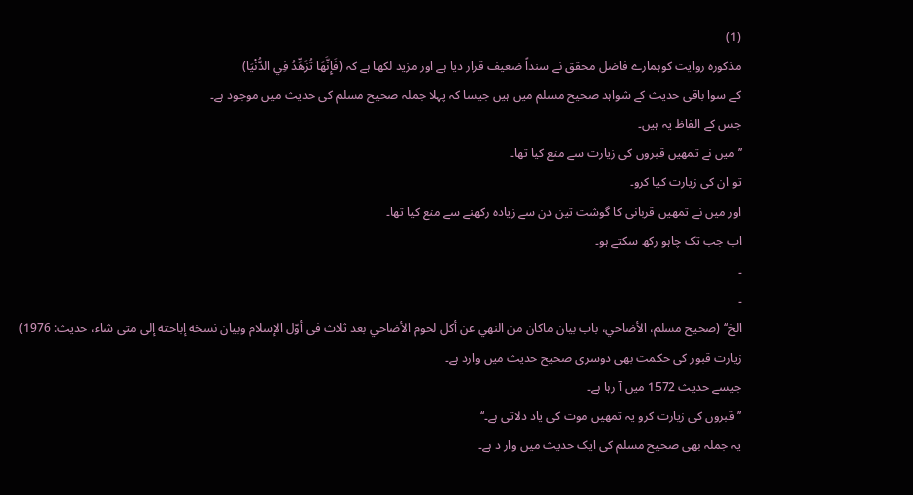(1)
مذکورہ روایت کوہمارے فاضل محقق نے سنداً ضعیف قرار دیا ہے اور مزید لکھا ہے کہ (فَإِنَّهَا تُزَهِّدُ فِي الدُّنْيَا)
کے سوا باقی حدیث کے شواہد صحیح مسلم میں ہیں جیسا کہ پہلا جملہ صحیح مسلم کی حدیث میں موجود ہے۔
جس کے الفاظ یہ ہیں۔
’’میں نے تمھیں قبروں کی زیارت سے منع کیا تھا۔
تو ان کی زیارت کیا کرو۔
اور میں نے تمھیں قربانی کا گوشت تین دن سے زیادہ رکھنے سے منع کیا تھا۔
اب جب تک چاہو رکھ سکتے ہو۔
۔
۔
الخ‘‘ (صحیح مسلم، الأضاحي، باب بیان ماکان من النھي عن أکل لحوم الأضاحي بعد ثلاث فی أوّل الإسلام وبیان نسخه إباحته إلی متی شاء، حدیث: 1976)
زیارت قبور کی حکمت بھی دوسری صحیح حدیث میں وارد ہے۔
جیسے حدیث 1572 میں آ رہا ہے۔
’’قبروں کی زیارت کرو یہ تمھیں موت کی یاد دلاتی ہے۔‘‘
یہ جملہ بھی صحیح مسلم کی ایک حدیث میں وار د ہے۔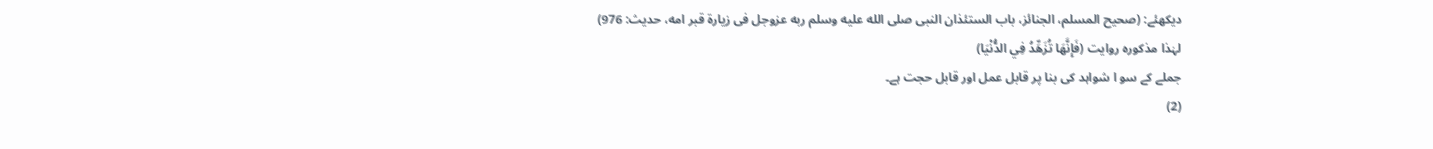دیکھئے: (صحیح المسلم، الجنائز، باب الستئذان النبی صلى الله عليه وسلم ربه عزوجل فی زیارۃ قبر امه، حدیث: 976)
لہٰذا مذکورہ روایت (فَإِنَّهَا تُزَهِّدُ فِي الدُّنْيَا)
جملے کے سو ا شواہد کی بنا پر قابل عمل اور قابل حجت ہے۔
(2)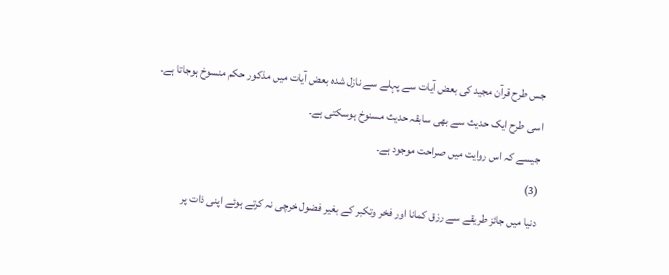جس طرح قرآن مجید کی بعض آیات سے پہلے سے نازل شدہ بعض آیات میں مذکور حکم منسوخ ہوجاتا ہے۔
اسی طرح ایک حدیث سے بھی سابقہ حدیث مسنوخ ہوسکتی ہے۔
جیسے کہ اس روایت میں صراحت موجود ہے۔
(3)
دنیا میں جائز طریقے سے رزق کمانا اور فخر وتکبر کے بغیر فضول خرچی نہ کرتے ہوئے اپنی ذات پر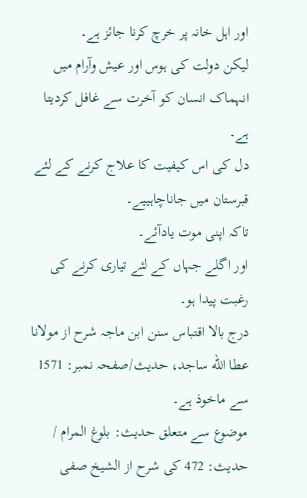اور اہل خانہ پر خرچ کرنا جائز ہے۔
لیکن دولت کی ہوس اور عیش وآرام میں انہماک انسان کو آخرت سے غافل کردیتا ہے۔
دل کی اس کیفیت کا علاج کرنے کے لئے قبرستان میں جاناچاہییے۔
تاکہ اپنی موت یادآئے۔
اور اگلے جہاں کے لئے تیاری کرنے کی رغبت پیدا ہو۔
درج بالا اقتباس سنن ابن ماجہ شرح از مولانا عطا الله ساجد، حدیث/صفحہ نمبر: 1571 سے ماخوذ ہے۔
موضوع سے متعلق حدیث: بلوغ المرام / حدیث: 472 کی شرح از الشیخ صفی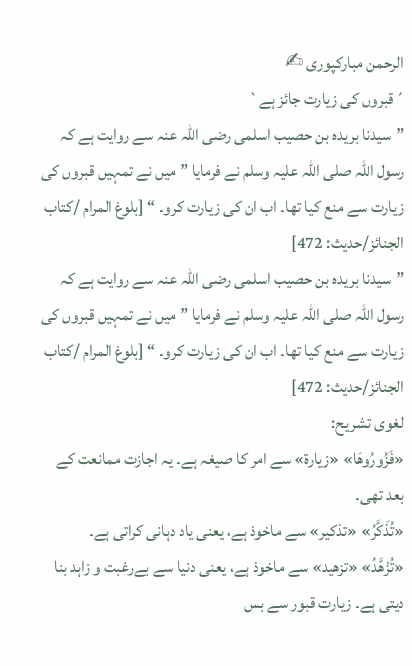الرحمن مبارکپوری ✍
´قبروں کی زیارت جائز ہے`
”سیدنا بریدہ بن حصیب اسلمی رضی اللہ عنہ سے روایت ہے کہ رسول اللہ صلی اللہ علیہ وسلم نے فرمایا ”میں نے تمہیں قبروں کی زیارت سے منع کیا تھا۔ اب ان کی زیارت کرو۔ “ [بلوغ المرام /كتاب الجنائز/حدیث: 472]
”سیدنا بریدہ بن حصیب اسلمی رضی اللہ عنہ سے روایت ہے کہ رسول اللہ صلی اللہ علیہ وسلم نے فرمایا ”میں نے تمہیں قبروں کی زیارت سے منع کیا تھا۔ اب ان کی زیارت کرو۔ “ [بلوغ المرام /كتاب الجنائز/حدیث: 472]
لغوی تشریح:
«فَزُورُوهَا» «زيارة» سے امر کا صیغہ ہے۔ یہ اجازت ممانعت کے بعد تھی۔
«تُذَكَّرُ» «تذكير» سے ماخوذ ہے، یعنی یاد دہانی کراتی ہے۔
«تُزْهَّدُ» «تزهيد» سے ماخوذ ہے، یعنی دنیا سے بےرغبت و زاہد بنا دیتی ہے۔ زیارت قبور سے بس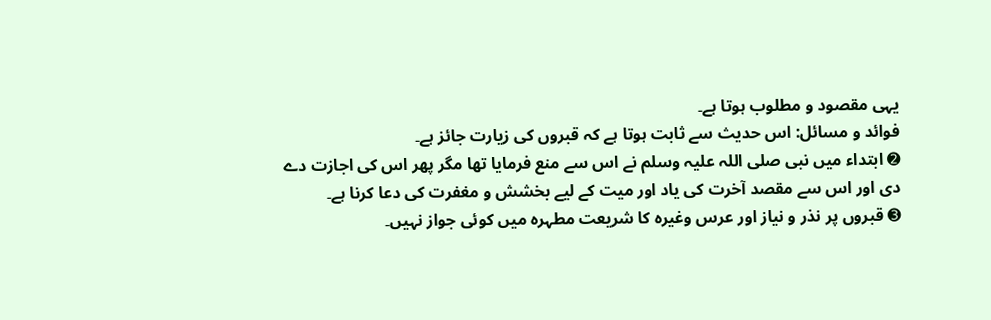یہی مقصود و مطلوب ہوتا ہے۔
فوائد و مسائل: اس حدیث سے ثابت ہوتا ہے کہ قبروں کی زیارت جائز ہے۔
➋ ابتداء میں نبی صلى اللہ علیہ وسلم نے اس سے منع فرمایا تھا مگر پھر اس کی اجازت دے دی اور اس سے مقصد آخرت کی یاد اور میت کے لیے بخشش و مغفرت کی دعا کرنا ہے۔
➌ قبروں پر نذر و نیاز اور عرس وغیرہ کا شریعت مطہرہ میں کوئی جواز نہیں۔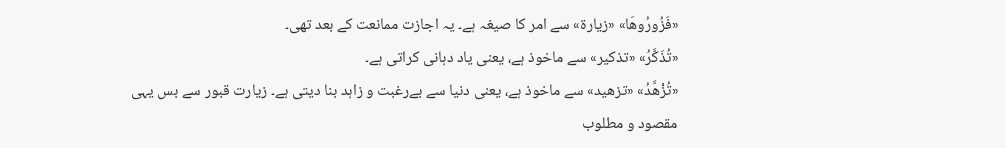«فَزُورُوهَا» «زيارة» سے امر کا صیغہ ہے۔ یہ اجازت ممانعت کے بعد تھی۔
«تُذَكَّرُ» «تذكير» سے ماخوذ ہے، یعنی یاد دہانی کراتی ہے۔
«تُزْهَّدُ» «تزهيد» سے ماخوذ ہے، یعنی دنیا سے بےرغبت و زاہد بنا دیتی ہے۔ زیارت قبور سے بس یہی مقصود و مطلوب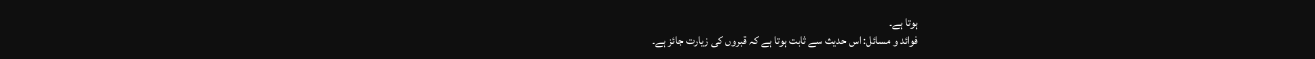ہوتا ہے۔
فوائد و مسائل: اس حدیث سے ثابت ہوتا ہے کہ قبروں کی زیارت جائز ہے۔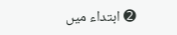➋ ابتداء میں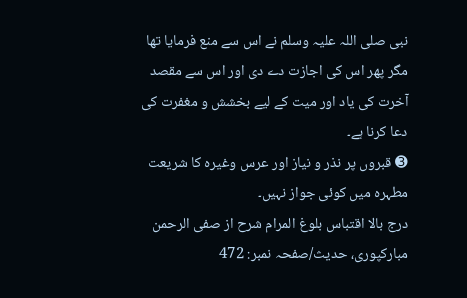نبی صلى اللہ علیہ وسلم نے اس سے منع فرمایا تھا مگر پھر اس کی اجازت دے دی اور اس سے مقصد آخرت کی یاد اور میت کے لیے بخشش و مغفرت کی دعا کرنا ہے۔
➌ قبروں پر نذر و نیاز اور عرس وغیرہ کا شریعت مطہرہ میں کوئی جواز نہیں۔
درج بالا اقتباس بلوغ المرام شرح از صفی الرحمن مبارکپوری، حدیث/صفحہ نمبر: 472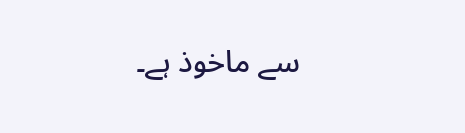سے ماخوذ ہے۔